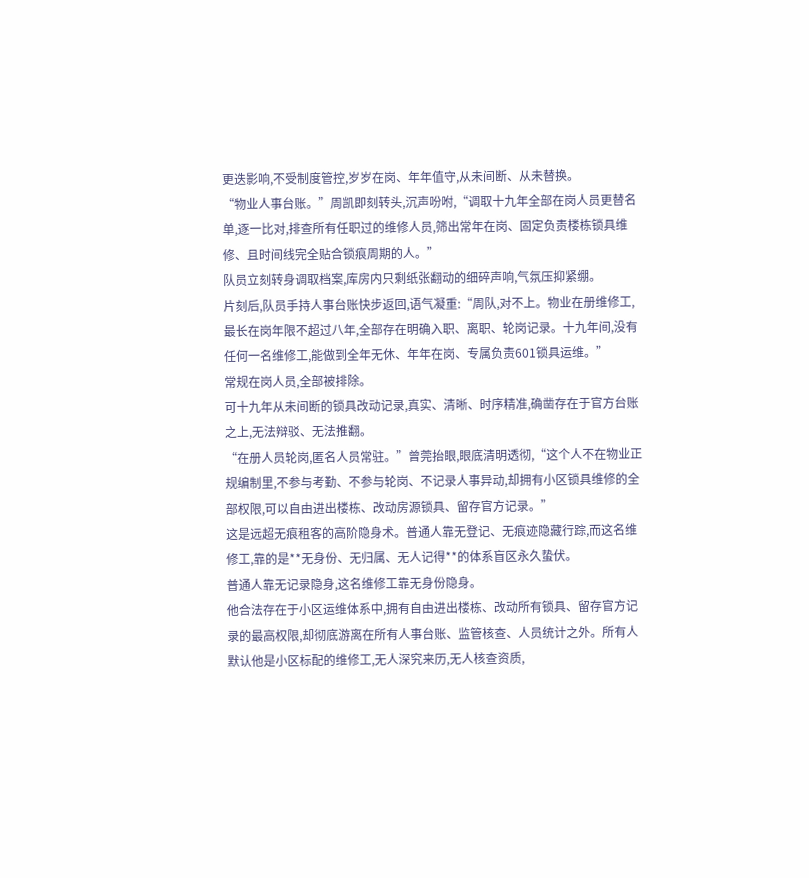更迭影响,不受制度管控,岁岁在岗、年年值守,从未间断、从未替换。
“物业人事台账。”周凯即刻转头,沉声吩咐,“调取十九年全部在岗人员更替名单,逐一比对,排查所有任职过的维修人员,筛出常年在岗、固定负责楼栋锁具维修、且时间线完全贴合锁痕周期的人。”
队员立刻转身调取档案,库房内只剩纸张翻动的细碎声响,气氛压抑紧绷。
片刻后,队员手持人事台账快步返回,语气凝重:“周队,对不上。物业在册维修工,最长在岗年限不超过八年,全部存在明确入职、离职、轮岗记录。十九年间,没有任何一名维修工,能做到全年无休、年年在岗、专属负责601锁具运维。”
常规在岗人员,全部被排除。
可十九年从未间断的锁具改动记录,真实、清晰、时序精准,确凿存在于官方台账之上,无法辩驳、无法推翻。
“在册人员轮岗,匿名人员常驻。”曾莞抬眼,眼底清明透彻,“这个人不在物业正规编制里,不参与考勤、不参与轮岗、不记录人事异动,却拥有小区锁具维修的全部权限,可以自由进出楼栋、改动房源锁具、留存官方记录。”
这是远超无痕租客的高阶隐身术。普通人靠无登记、无痕迹隐藏行踪,而这名维修工,靠的是**无身份、无归属、无人记得**的体系盲区永久蛰伏。
普通人靠无记录隐身,这名维修工靠无身份隐身。
他合法存在于小区运维体系中,拥有自由进出楼栋、改动所有锁具、留存官方记录的最高权限,却彻底游离在所有人事台账、监管核查、人员统计之外。所有人默认他是小区标配的维修工,无人深究来历,无人核查资质,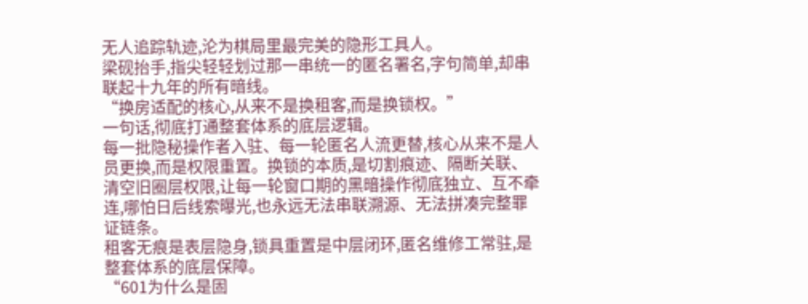无人追踪轨迹,沦为棋局里最完美的隐形工具人。
梁砚抬手,指尖轻轻划过那一串统一的匿名署名,字句简单,却串联起十九年的所有暗线。
“换房适配的核心,从来不是换租客,而是换锁权。”
一句话,彻底打通整套体系的底层逻辑。
每一批隐秘操作者入驻、每一轮匿名人流更替,核心从来不是人员更换,而是权限重置。换锁的本质,是切割痕迹、隔断关联、清空旧圈层权限,让每一轮窗口期的黑暗操作彻底独立、互不牵连,哪怕日后线索曝光,也永远无法串联溯源、无法拼凑完整罪证链条。
租客无痕是表层隐身,锁具重置是中层闭环,匿名维修工常驻,是整套体系的底层保障。
“601为什么是固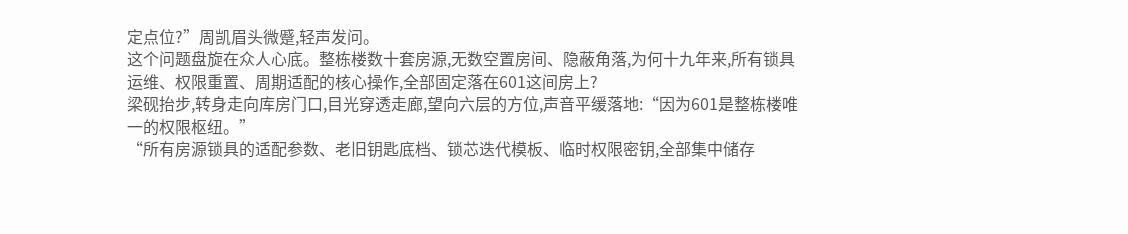定点位?”周凯眉头微蹙,轻声发问。
这个问题盘旋在众人心底。整栋楼数十套房源,无数空置房间、隐蔽角落,为何十九年来,所有锁具运维、权限重置、周期适配的核心操作,全部固定落在601这间房上?
梁砚抬步,转身走向库房门口,目光穿透走廊,望向六层的方位,声音平缓落地:“因为601是整栋楼唯一的权限枢纽。”
“所有房源锁具的适配参数、老旧钥匙底档、锁芯迭代模板、临时权限密钥,全部集中储存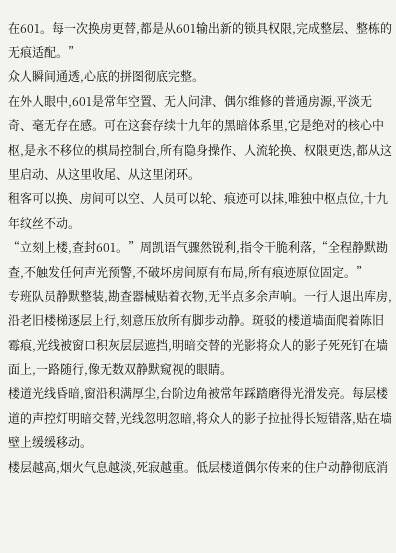在601。每一次换房更替,都是从601输出新的锁具权限,完成整层、整栋的无痕适配。”
众人瞬间通透,心底的拼图彻底完整。
在外人眼中,601是常年空置、无人问津、偶尔维修的普通房源,平淡无奇、毫无存在感。可在这套存续十九年的黑暗体系里,它是绝对的核心中枢,是永不移位的棋局控制台,所有隐身操作、人流轮换、权限更迭,都从这里启动、从这里收尾、从这里闭环。
租客可以换、房间可以空、人员可以轮、痕迹可以抹,唯独中枢点位,十九年纹丝不动。
“立刻上楼,查封601。”周凯语气骤然锐利,指令干脆利落,“全程静默勘查,不触发任何声光预警,不破坏房间原有布局,所有痕迹原位固定。”
专班队员静默整装,勘查器械贴着衣物,无半点多余声响。一行人退出库房,沿老旧楼梯逐层上行,刻意压放所有脚步动静。斑驳的楼道墙面爬着陈旧霉痕,光线被窗口积灰层层遮挡,明暗交替的光影将众人的影子死死钉在墙面上,一路随行,像无数双静默窥视的眼睛。
楼道光线昏暗,窗沿积满厚尘,台阶边角被常年踩踏磨得光滑发亮。每层楼道的声控灯明暗交替,光线忽明忽暗,将众人的影子拉扯得长短错落,贴在墙壁上缓缓移动。
楼层越高,烟火气息越淡,死寂越重。低层楼道偶尔传来的住户动静彻底消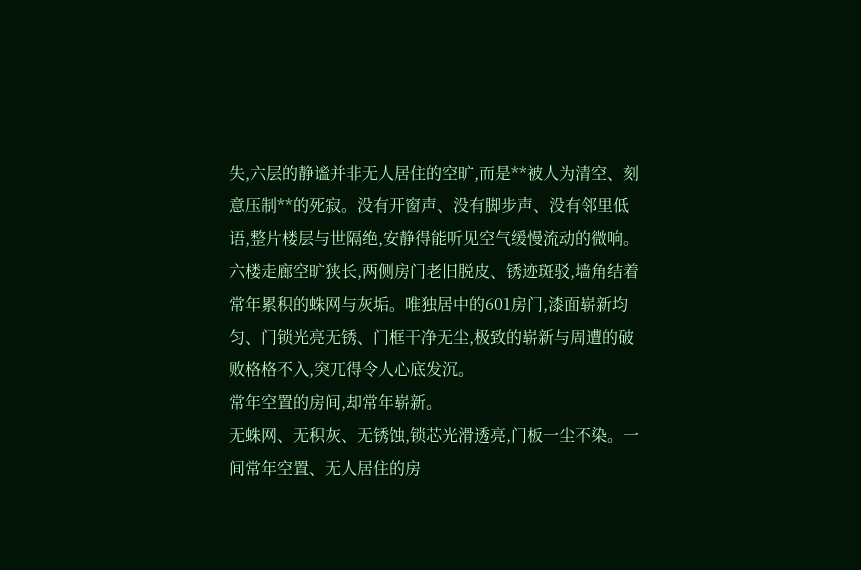失,六层的静谧并非无人居住的空旷,而是**被人为清空、刻意压制**的死寂。没有开窗声、没有脚步声、没有邻里低语,整片楼层与世隔绝,安静得能听见空气缓慢流动的微响。
六楼走廊空旷狭长,两侧房门老旧脱皮、锈迹斑驳,墙角结着常年累积的蛛网与灰垢。唯独居中的601房门,漆面崭新均匀、门锁光亮无锈、门框干净无尘,极致的崭新与周遭的破败格格不入,突兀得令人心底发沉。
常年空置的房间,却常年崭新。
无蛛网、无积灰、无锈蚀,锁芯光滑透亮,门板一尘不染。一间常年空置、无人居住的房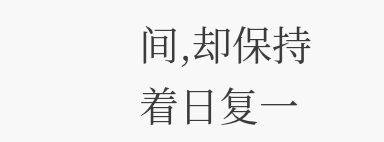间,却保持着日复一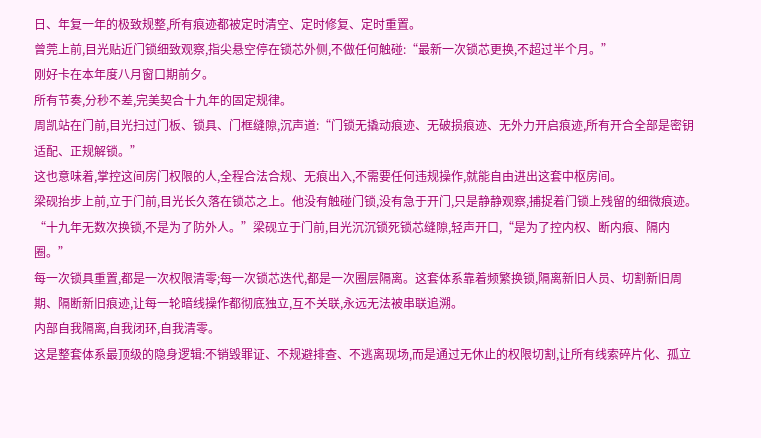日、年复一年的极致规整,所有痕迹都被定时清空、定时修复、定时重置。
曾莞上前,目光贴近门锁细致观察,指尖悬空停在锁芯外侧,不做任何触碰:“最新一次锁芯更换,不超过半个月。”
刚好卡在本年度八月窗口期前夕。
所有节奏,分秒不差,完美契合十九年的固定规律。
周凯站在门前,目光扫过门板、锁具、门框缝隙,沉声道:“门锁无撬动痕迹、无破损痕迹、无外力开启痕迹,所有开合全部是密钥适配、正规解锁。”
这也意味着,掌控这间房门权限的人,全程合法合规、无痕出入,不需要任何违规操作,就能自由进出这套中枢房间。
梁砚抬步上前,立于门前,目光长久落在锁芯之上。他没有触碰门锁,没有急于开门,只是静静观察,捕捉着门锁上残留的细微痕迹。
“十九年无数次换锁,不是为了防外人。”梁砚立于门前,目光沉沉锁死锁芯缝隙,轻声开口,“是为了控内权、断内痕、隔内圈。”
每一次锁具重置,都是一次权限清零;每一次锁芯迭代,都是一次圈层隔离。这套体系靠着频繁换锁,隔离新旧人员、切割新旧周期、隔断新旧痕迹,让每一轮暗线操作都彻底独立,互不关联,永远无法被串联追溯。
内部自我隔离,自我闭环,自我清零。
这是整套体系最顶级的隐身逻辑:不销毁罪证、不规避排查、不逃离现场,而是通过无休止的权限切割,让所有线索碎片化、孤立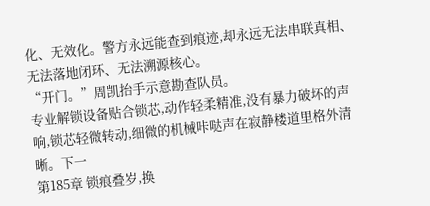化、无效化。警方永远能查到痕迹,却永远无法串联真相、无法落地闭环、无法溯源核心。
“开门。”周凯抬手示意勘查队员。
专业解锁设备贴合锁芯,动作轻柔精准,没有暴力破坏的声响,锁芯轻微转动,细微的机械咔哒声在寂静楼道里格外清晰。下一
第185章 锁痕叠岁,换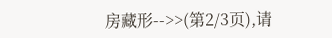房藏形-->>(第2/3页),请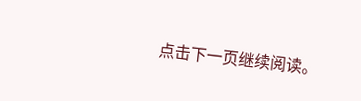点击下一页继续阅读。